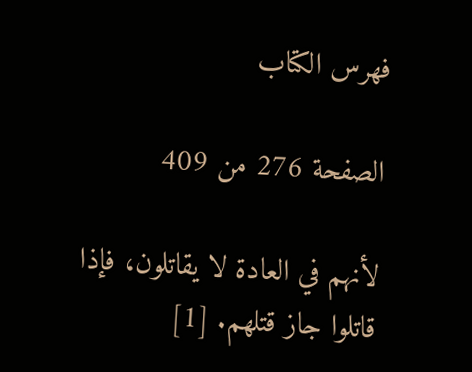فهرس الكتاب

الصفحة 276 من 409

لأنهم في العادة لا يقاتلون، فإذا قاتلوا جاز قتلهم. [1]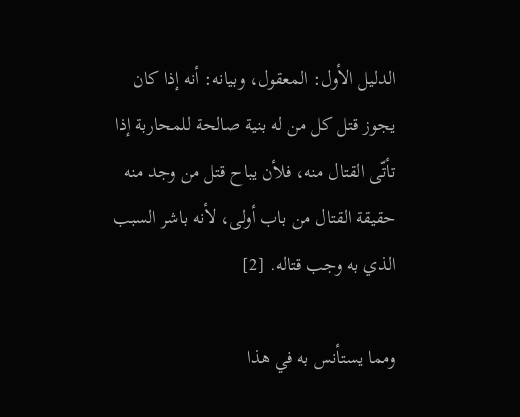الدليل الأول: المعقول، وبيانه: أنه إذا كان يجوز قتل كل من له بنية صالحة للمحاربة إذا تأتّى القتال منه، فلأن يباح قتل من وجد منه حقيقة القتال من باب أولى، لأنه باشر السبب الذي به وجب قتاله. [2]

ومما يستأنس به في هذا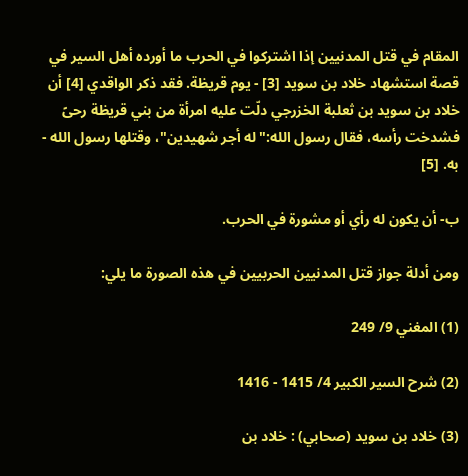المقام في قتل المدنيين إذا اشتركوا في الحرب ما أورده أهل السير في قصة استشهاد خلاد بن سويد [3] - يوم قريظة. فقد ذكر الواقدي [4] أن خلاد بن سويد بن ثعلبة الخزرجي دلّت عليه امرأة من بني قريظة رحىً فشدخت رأسه، فقال رسول الله:"له أجر شهيدين"، وقتلها رسول الله - به. [5]

ب- أن يكون له رأي أو مشورة في الحرب.

ومن أدلة جواز قتل المدنيين الحربيين في هذه الصورة ما يلي:

(1) المغني 9/ 249

(2) شرح السير الكبير 4/ 1415 - 1416

(3) خلاد بن سويد (صحابي) : خلاد بن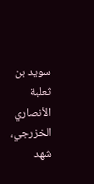سويد بن ثعلبة الأنصاري الخزرجي، شهد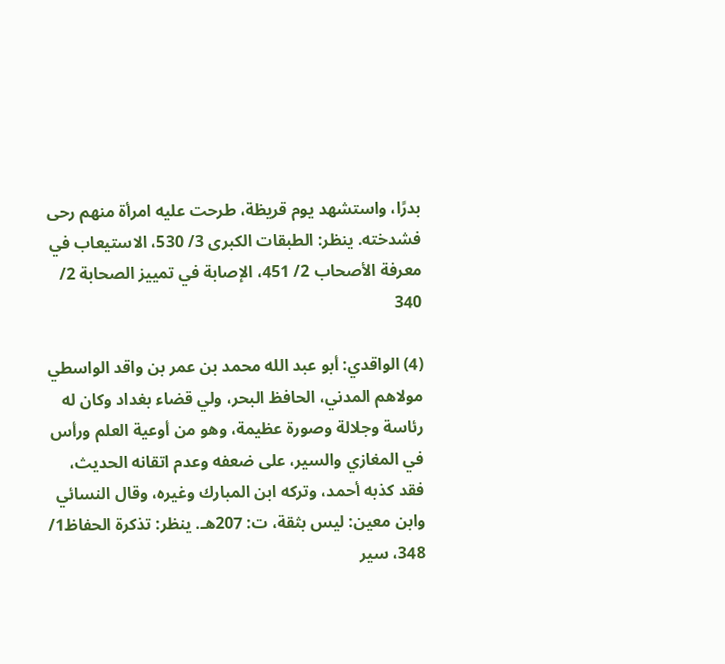بدرًا، واستشهد يوم قريظة، طرحت عليه امرأة منهم رحى فشدخته. ينظر: الطبقات الكبرى 3/ 530، الاستيعاب في معرفة الأصحاب 2/ 451، الإصابة في تمييز الصحابة 2/ 340

(4) الواقدي: أبو عبد الله محمد بن عمر بن واقد الواسطي مولاهم المدني، الحافظ البحر، ولي قضاء بغداد وكان له رئاسة وجلالة وصورة عظيمة، وهو من أوعية العلم ورأس في المغازي والسير، على ضعفه وعدم اتقانه الحديث، فقد كذبه أحمد، وتركه ابن المبارك وغيره، وقال النسائي وابن معين: ليس بثقة، ت: 207هـ. ينظر: تذكرة الحفاظ1/ 348، سير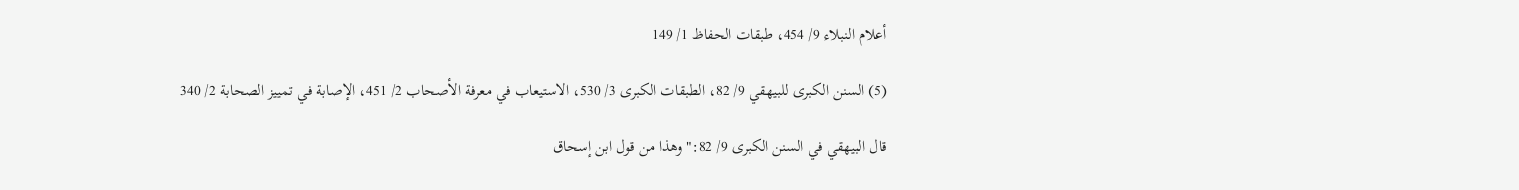أعلام النبلاء 9/ 454، طبقات الحفاظ 1/ 149

(5) السنن الكبرى للبيهقي 9/ 82، الطبقات الكبرى 3/ 530، الاستيعاب في معرفة الأصحاب 2/ 451، الإصابة في تمييز الصحابة 2/ 340

قال البيهقي في السنن الكبرى 9/ 82:"وهذا من قول ابن إسحاق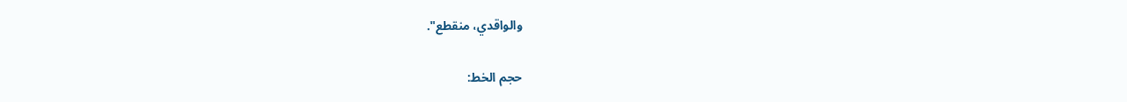والواقدي، منقطع".

حجم الخط: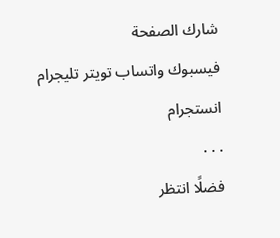شارك الصفحة
فيسبوك واتساب تويتر تليجرام انستجرام
. . .
فضلًا انتظر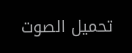تحميل الصوت